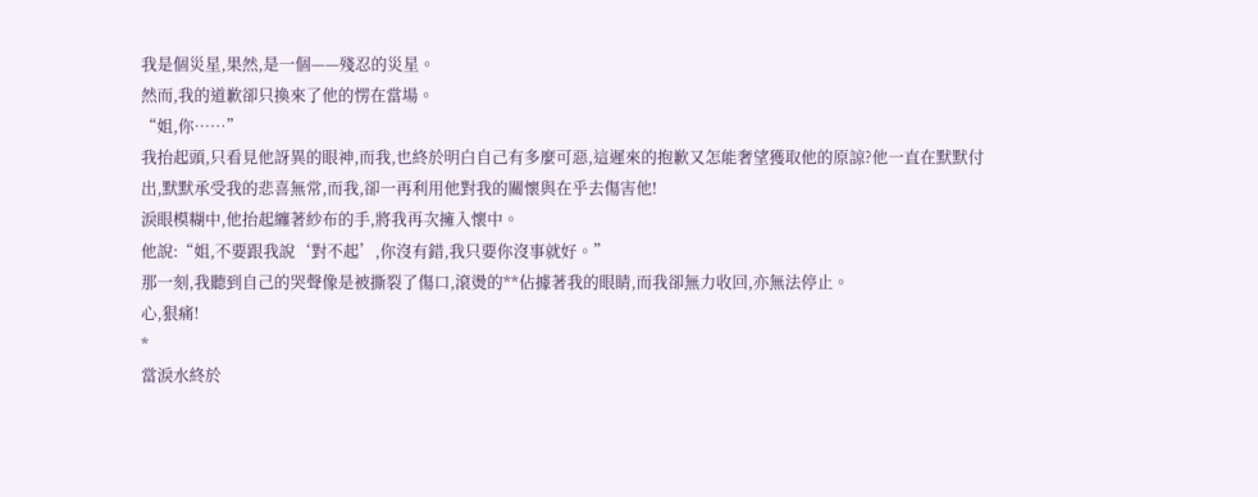我是個災星,果然,是一個——殘忍的災星。
然而,我的道歉卻只換來了他的愣在當場。
“姐,你……”
我抬起頭,只看見他訝異的眼神,而我,也終於明白自己有多麼可惡,這遲來的抱歉又怎能奢望獲取他的原諒?他一直在默默付出,默默承受我的悲喜無常,而我,卻一再利用他對我的關懷與在乎去傷害他!
淚眼模糊中,他抬起纏著紗布的手,將我再次擁入懷中。
他說:“姐,不要跟我說‘對不起’,你沒有錯,我只要你沒事就好。”
那一刻,我聽到自己的哭聲像是被撕裂了傷口,滾燙的**佔據著我的眼睛,而我卻無力收回,亦無法停止。
心,狠痛!
*
當淚水終於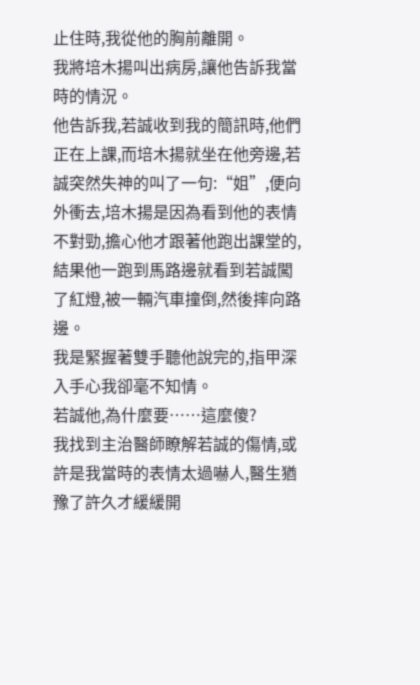止住時,我從他的胸前離開。
我將培木揚叫出病房,讓他告訴我當時的情況。
他告訴我,若誠收到我的簡訊時,他們正在上課,而培木揚就坐在他旁邊,若誠突然失神的叫了一句:“姐”,便向外衝去,培木揚是因為看到他的表情不對勁,擔心他才跟著他跑出課堂的,結果他一跑到馬路邊就看到若誠闖了紅燈,被一輛汽車撞倒,然後摔向路邊。
我是緊握著雙手聽他說完的,指甲深入手心我卻毫不知情。
若誠他,為什麼要……這麼傻?
我找到主治醫師瞭解若誠的傷情,或許是我當時的表情太過嚇人,醫生猶豫了許久才緩緩開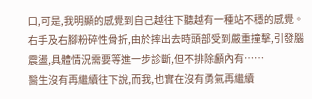口,可是,我明顯的感覺到自己越往下聽越有一種站不穩的感覺。
右手及右腳粉碎性骨折,由於摔出去時頭部受到嚴重撞擊,引發腦震盪,具體情況需要等進一步診斷,但不排除顱內有……
醫生沒有再繼續往下說,而我,也實在沒有勇氣再繼續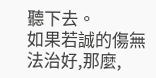聽下去。
如果若誠的傷無法治好,那麼,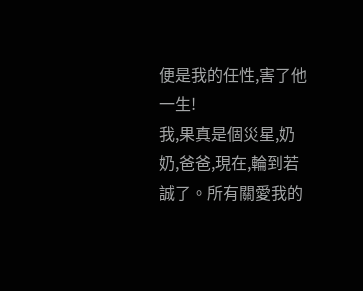便是我的任性,害了他一生!
我,果真是個災星,奶奶,爸爸,現在,輪到若誠了。所有關愛我的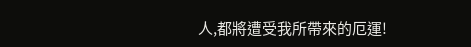人,都將遭受我所帶來的厄運!